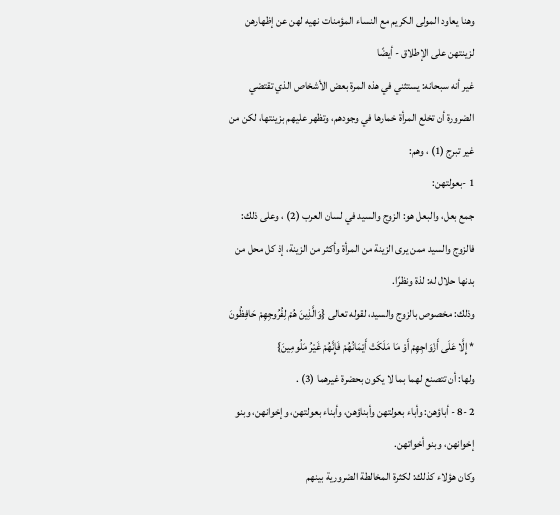وهنا يعاود المولى الكريم مع النساء المؤمنات نهيه لهن عن إظهارهن لزينتهن على الإطلاق - أيضًا
غير أنه سبحانه: يستثني في هذه المرة بعض الأشخاص الذي تقتضي الضرورة أن تخلع المرأة خمارها في وجودهم، وتظهر عليهم بزينتها، لكن من غير تبرج (1) ، وهم:
1 -بعولتهن:
جمع بعل، والبعل هو: الزوج والسيد في لسان العرب (2) ، وعلى ذلك: فالزوج والسيد ممن يرى الزينة من المرأة وأكثر من الزينة، إذ كل محل من بدنها حلال له: لذة ونظرًا.
وذلك: مخصوص بالزوج والسيد، لقوله تعالى {وَالَّذِينَ هُمْ لِفُرُوجِهِمْ حَافِظُونَ * إِلَّا عَلَى أَزْوَاجِهِمْ أَوْ مَا مَلَكَتْ أَيْمَانُهُمْ فَإِنَّهُمْ غَيْرُ مَلُومِينَ}
ولها: أن تتصنع لهما بما لا يكون بحضرة غيرهما (3) .
2 -8 - أباؤهن: وأباء بعولتهن وأبناؤهن، وأبناء بعولتهن، وإخوانهن، وبنو إخوانهن، وبنو أخواتهن.
وكان هؤلاء كذلك: لكثرة المخالطة الضرورية بينهم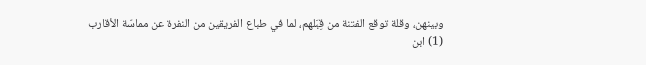وبينهن، وقلة توقع الفتنة من قِبَلهم، لما في طباع الفريقين من النفرة عن مماسّة الأقارب
(1) ابن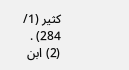كثير (1/ 284) .
(2) ابن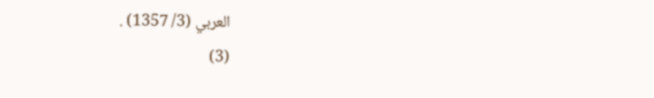العربي (3/ 1357) .
(3)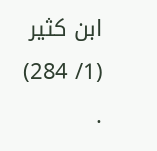ابن كثير (1/ 284) .